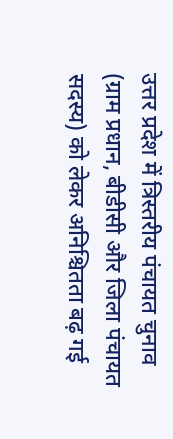उत्तर प्रदेश में त्रिस्तरीय पंचायत चुनाव (ग्राम प्रधान, बीडीसी और जिला पंचायत सदस्य) को लेकर अनिश्चितता बढ़ गई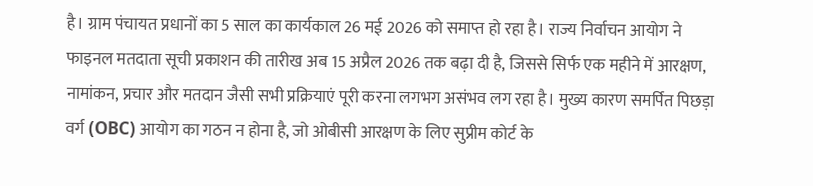है। ग्राम पंचायत प्रधानों का 5 साल का कार्यकाल 26 मई 2026 को समाप्त हो रहा है। राज्य निर्वाचन आयोग ने फाइनल मतदाता सूची प्रकाशन की तारीख अब 15 अप्रैल 2026 तक बढ़ा दी है, जिससे सिर्फ एक महीने में आरक्षण, नामांकन, प्रचार और मतदान जैसी सभी प्रक्रियाएं पूरी करना लगभग असंभव लग रहा है। मुख्य कारण समर्पित पिछड़ा वर्ग (OBC) आयोग का गठन न होना है, जो ओबीसी आरक्षण के लिए सुप्रीम कोर्ट के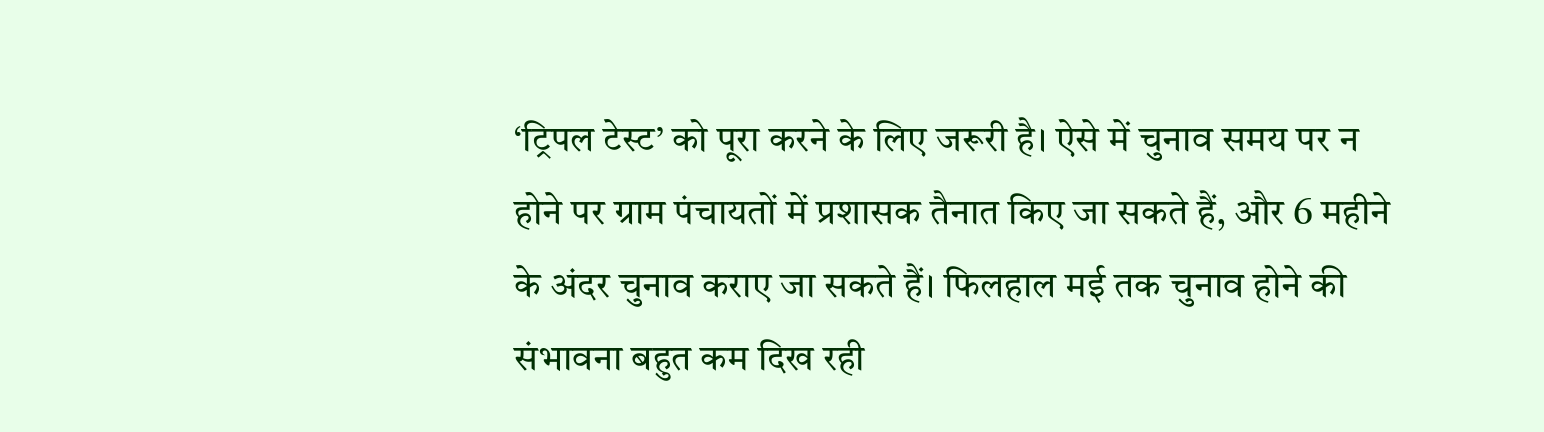‘ट्रिपल टेस्ट’ को पूरा करने के लिए जरूरी है। ऐसे में चुनाव समय पर न होने पर ग्राम पंचायतों में प्रशासक तैनात किए जा सकते हैं, और 6 महीने के अंदर चुनाव कराए जा सकते हैं। फिलहाल मई तक चुनाव होने की संभावना बहुत कम दिख रही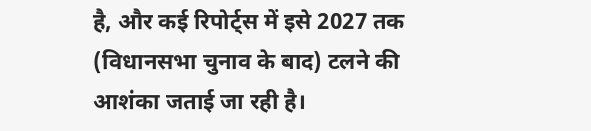है, और कई रिपोर्ट्स में इसे 2027 तक (विधानसभा चुनाव के बाद) टलने की आशंका जताई जा रही है।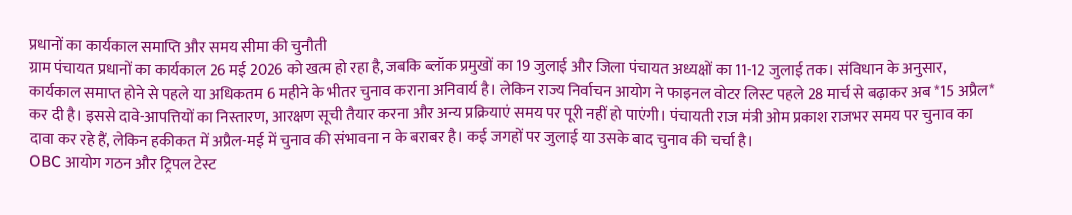प्रधानों का कार्यकाल समाप्ति और समय सीमा की चुनौती
ग्राम पंचायत प्रधानों का कार्यकाल 26 मई 2026 को खत्म हो रहा है, जबकि ब्लॉक प्रमुखों का 19 जुलाई और जिला पंचायत अध्यक्षों का 11-12 जुलाई तक। संविधान के अनुसार, कार्यकाल समाप्त होने से पहले या अधिकतम 6 महीने के भीतर चुनाव कराना अनिवार्य है। लेकिन राज्य निर्वाचन आयोग ने फाइनल वोटर लिस्ट पहले 28 मार्च से बढ़ाकर अब *15 अप्रैल* कर दी है। इससे दावे-आपत्तियों का निस्तारण, आरक्षण सूची तैयार करना और अन्य प्रक्रियाएं समय पर पूरी नहीं हो पाएंगी। पंचायती राज मंत्री ओम प्रकाश राजभर समय पर चुनाव का दावा कर रहे हैं, लेकिन हकीकत में अप्रैल-मई में चुनाव की संभावना न के बराबर है। कई जगहों पर जुलाई या उसके बाद चुनाव की चर्चा है।
OBC आयोग गठन और ट्रिपल टेस्ट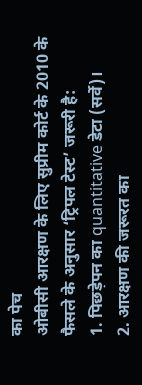का पेच
ओबीसी आरक्षण के लिए सुप्रीम कोर्ट के 2010 के फैसले के अनुसार ‘ट्रिपल टेस्ट’ जरूरी है:
1. पिछड़ेपन का quantitative डेटा (सर्वे)।
2. आरक्षण की जरूरत का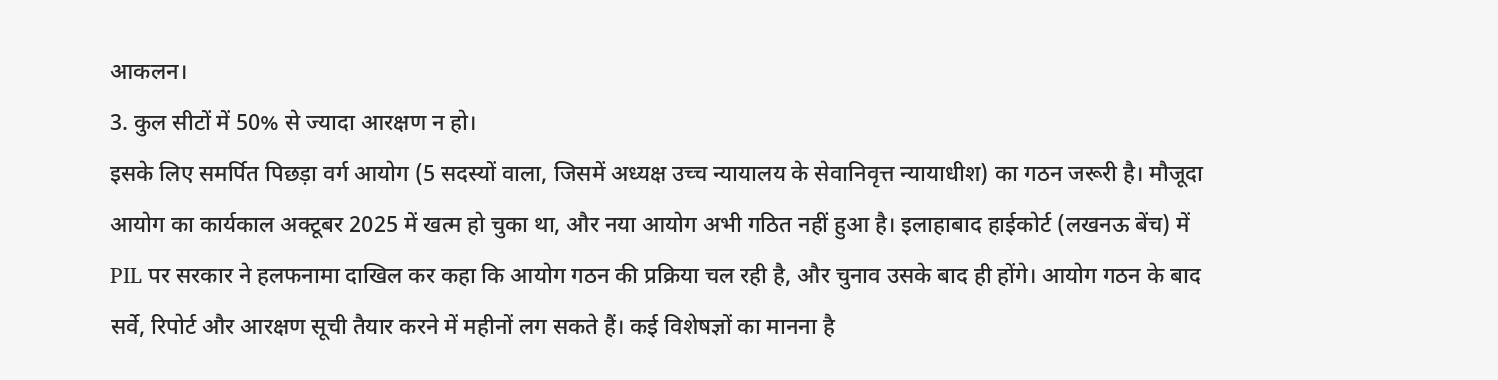आकलन।
3. कुल सीटों में 50% से ज्यादा आरक्षण न हो।
इसके लिए समर्पित पिछड़ा वर्ग आयोग (5 सदस्यों वाला, जिसमें अध्यक्ष उच्च न्यायालय के सेवानिवृत्त न्यायाधीश) का गठन जरूरी है। मौजूदा आयोग का कार्यकाल अक्टूबर 2025 में खत्म हो चुका था, और नया आयोग अभी गठित नहीं हुआ है। इलाहाबाद हाईकोर्ट (लखनऊ बेंच) में PIL पर सरकार ने हलफनामा दाखिल कर कहा कि आयोग गठन की प्रक्रिया चल रही है, और चुनाव उसके बाद ही होंगे। आयोग गठन के बाद सर्वे, रिपोर्ट और आरक्षण सूची तैयार करने में महीनों लग सकते हैं। कई विशेषज्ञों का मानना है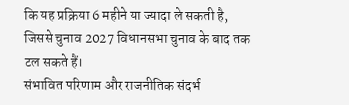कि यह प्रक्रिया 6 महीने या ज्यादा ले सकती है, जिससे चुनाव 2027 विधानसभा चुनाव के बाद तक टल सकते हैं।
संभावित परिणाम और राजनीतिक संदर्भ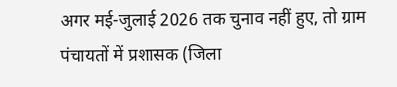अगर मई-जुलाई 2026 तक चुनाव नहीं हुए, तो ग्राम पंचायतों में प्रशासक (जिला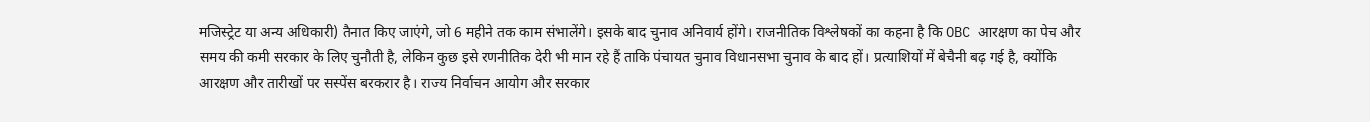मजिस्ट्रेट या अन्य अधिकारी) तैनात किए जाएंगे, जो 6 महीने तक काम संभालेंगे। इसके बाद चुनाव अनिवार्य होंगे। राजनीतिक विश्लेषकों का कहना है कि OBC आरक्षण का पेच और समय की कमी सरकार के लिए चुनौती है, लेकिन कुछ इसे रणनीतिक देरी भी मान रहे हैं ताकि पंचायत चुनाव विधानसभा चुनाव के बाद हों। प्रत्याशियों में बेचैनी बढ़ गई है, क्योंकि आरक्षण और तारीखों पर सस्पेंस बरकरार है। राज्य निर्वाचन आयोग और सरकार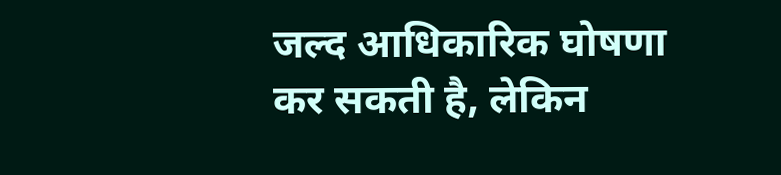जल्द आधिकारिक घोषणा कर सकती है, लेकिन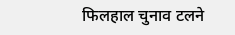फिलहाल चुनाव टलने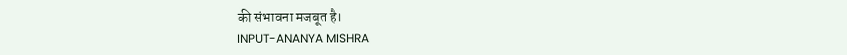की संभावना मजबूत है।
INPUT-ANANYA MISHRA